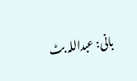بانی: عبداللہ بٹ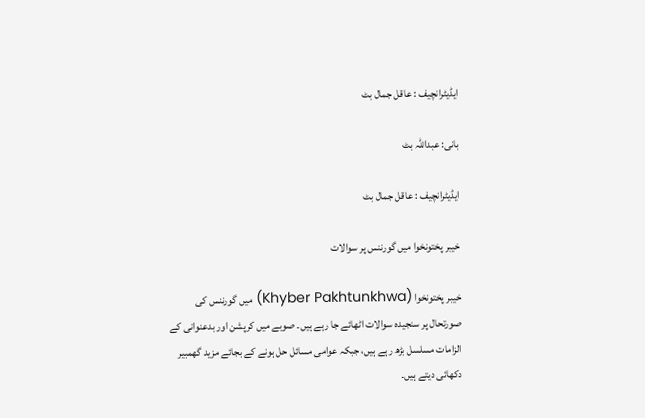ایڈیٹرانچیف : عاقل جمال بٹ

بانی: عبداللہ بٹ

ایڈیٹرانچیف : عاقل جمال بٹ

خیبر پختونخوا میں گورننس پر سوالات

خیبر پختونخوا (Khyber Pakhtunkhwa) میں گورننس کی صورتحال پر سنجیدہ سوالات اٹھائے جا رہے ہیں۔ صوبے میں کرپشن اور بدعنوانی کے الزامات مسلسل بڑھ رہے ہیں، جبکہ عوامی مسائل حل ہونے کے بجائے مزید گھمبیر دکھائی دیتے ہیں۔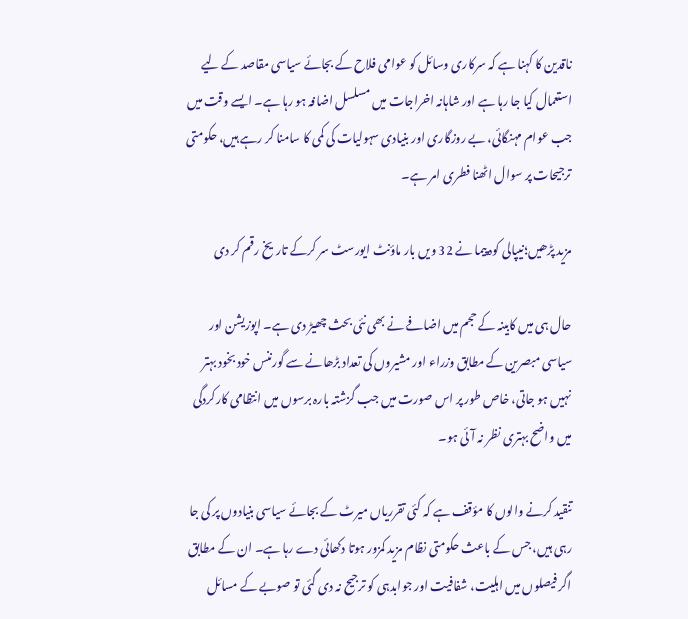ناقدین کا کہنا ہے کہ سرکاری وسائل کو عوامی فلاح کے بجائے سیاسی مقاصد کے لیے استعمال کیا جا رہا ہے اور شاہانہ اخراجات میں مسلسل اضافہ ہو رہا ہے۔ ایسے وقت میں جب عوام مہنگائی، بے روزگاری اور بنیادی سہولیات کی کمی کا سامنا کر رہے ہیں، حکومتی ترجیحات پر سوال اٹھنا فطری امر ہے۔

مزید پڑھیں؛نیپالی کوہ پیما نے 32 ویں بار ماؤنٹ ایورسٹ سر کرکے تاریخ رقم کر دی

حال ہی میں کابینہ کے حجم میں اضافے نے بھی نئی بحث چھیڑ دی ہے۔ اپوزیشن اور سیاسی مبصرین کے مطابق وزراء اور مشیروں کی تعداد بڑھانے سے گورننس خود بخود بہتر نہیں ہو جاتی، خاص طور پر اس صورت میں جب گزشتہ بارہ برسوں میں انتظامی کارکردگی میں واضح بہتری نظر نہ آئی ہو۔

تنقید کرنے والوں کا مؤقف ہے کہ کئی تقرریاں میرٹ کے بجائے سیاسی بنیادوں پر کی جا رہی ہیں، جس کے باعث حکومتی نظام مزید کمزور ہوتا دکھائی دے رہا ہے۔ ان کے مطابق اگر فیصلوں میں اہلیت، شفافیت اور جوابدہی کو ترجیح نہ دی گئی تو صوبے کے مسائل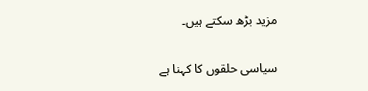مزید بڑھ سکتے ہیں۔

سیاسی حلقوں کا کہنا ہے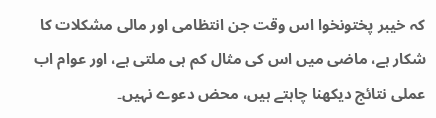کہ خیبر پختونخوا اس وقت جن انتظامی اور مالی مشکلات کا شکار ہے، ماضی میں اس کی مثال کم ہی ملتی ہے، اور عوام اب عملی نتائج دیکھنا چاہتے ہیں، محض دعوے نہیں۔